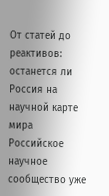От статей до реактивов: останется ли Россия на научной карте мира
Российское научное сообщество уже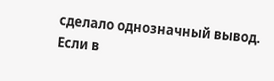сделало однозначный вывод. Если в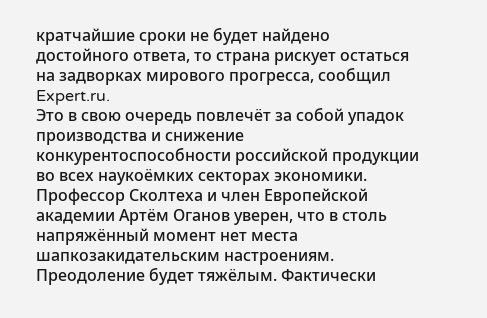кратчайшие сроки не будет найдено достойного ответа, то страна рискует остаться на задворках мирового прогресса, сообщил Expert.ru.
Это в свою очередь повлечёт за собой упадок производства и снижение конкурентоспособности российской продукции во всех наукоёмких секторах экономики. Профессор Сколтеха и член Европейской академии Артём Оганов уверен, что в столь напряжённый момент нет места шапкозакидательским настроениям. Преодоление будет тяжёлым. Фактически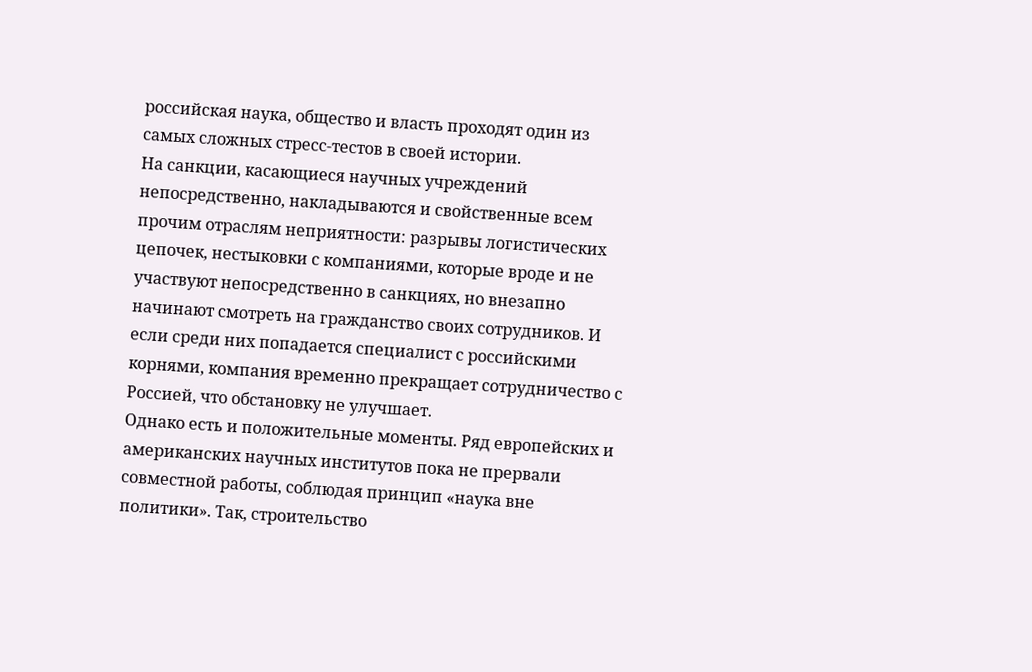российская наука, общество и власть проходят один из самых сложных стресс-тестов в своей истории.
На санкции, касающиеся научных учреждений непосредственно, накладываются и свойственные всем прочим отраслям неприятности: разрывы логистических цепочек, нестыковки с компаниями, которые вроде и не участвуют непосредственно в санкциях, но внезапно начинают смотреть на гражданство своих сотрудников. И если среди них попадается специалист с российскими корнями, компания временно прекращает сотрудничество с Россией, что обстановку не улучшает.
Однако есть и положительные моменты. Ряд европейских и американских научных институтов пока не прервали совместной работы, соблюдая принцип «наука вне политики». Так, строительство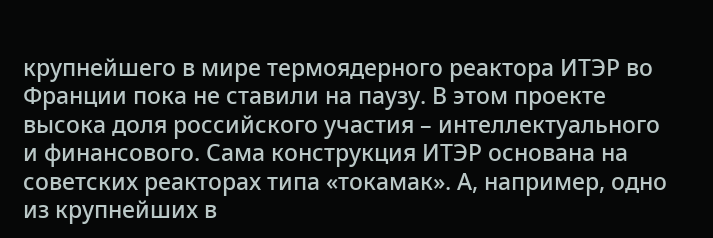крупнейшего в мире термоядерного реактора ИТЭР во Франции пока не ставили на паузу. В этом проекте высока доля российского участия – интеллектуального и финансового. Сама конструкция ИТЭР основана на советских реакторах типа «токамак». А, например, одно из крупнейших в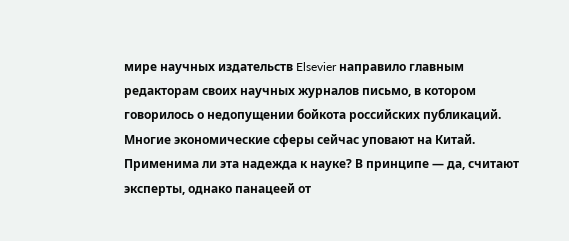мире научных издательств Elsevier направило главным редакторам своих научных журналов письмо, в котором говорилось о недопущении бойкота российских публикаций.
Многие экономические сферы сейчас уповают на Китай. Применима ли эта надежда к науке? В принципе — да, считают эксперты, однако панацеей от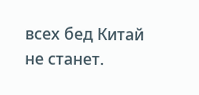всех бед Китай не станет.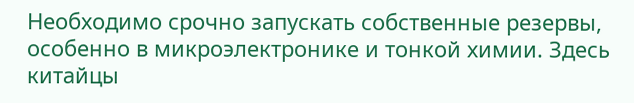Необходимо срочно запускать собственные резервы, особенно в микроэлектронике и тонкой химии. Здесь китайцы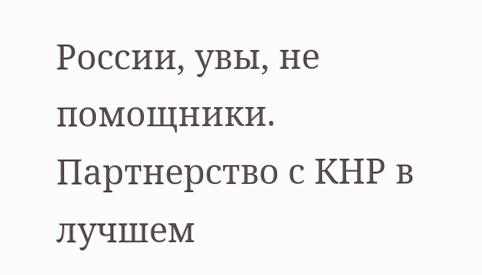России, увы, не помощники. Партнерство с КНР в лучшем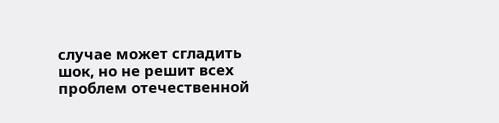случае может сгладить шок, но не решит всех проблем отечественной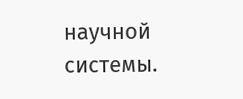научной системы.